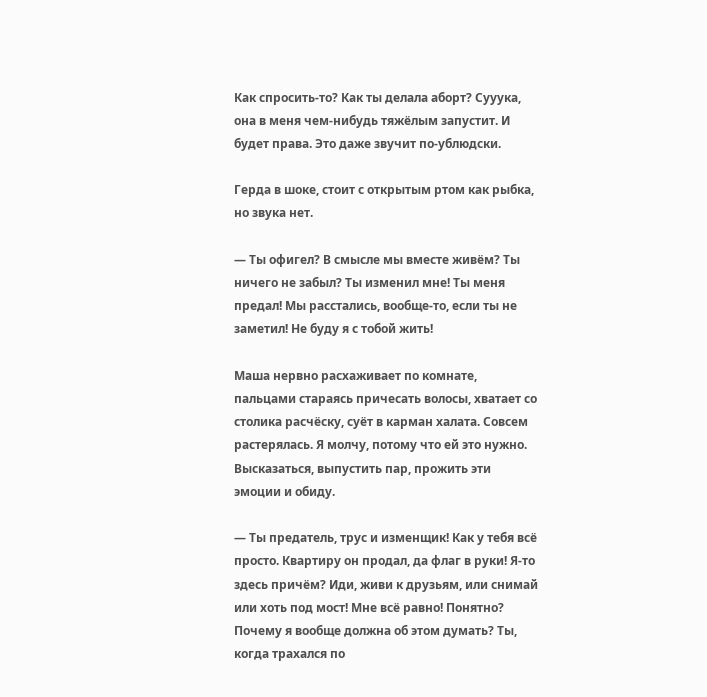Как спросить-то? Как ты делала аборт? Сууука, она в меня чем-нибудь тяжёлым запустит. И будет права. Это даже звучит по-ублюдски.

Герда в шоке, стоит с открытым ртом как рыбка, но звука нет.

— Ты офигел? В смысле мы вместе живём? Ты ничего не забыл? Ты изменил мне! Ты меня предал! Мы расстались, вообще-то, если ты не заметил! Не буду я с тобой жить!

Маша нервно расхаживает по комнате, пальцами стараясь причесать волосы, хватает со столика расчёску, суёт в карман халата. Совсем растерялась. Я молчу, потому что ей это нужно. Высказаться, выпустить пар, прожить эти эмоции и обиду.

— Ты предатель, трус и изменщик! Как у тебя всё просто. Квартиру он продал, да флаг в руки! Я-то здесь причём? Иди, живи к друзьям, или снимай или хоть под мост! Мне всё равно! Понятно? Почему я вообще должна об этом думать? Ты, когда трахался по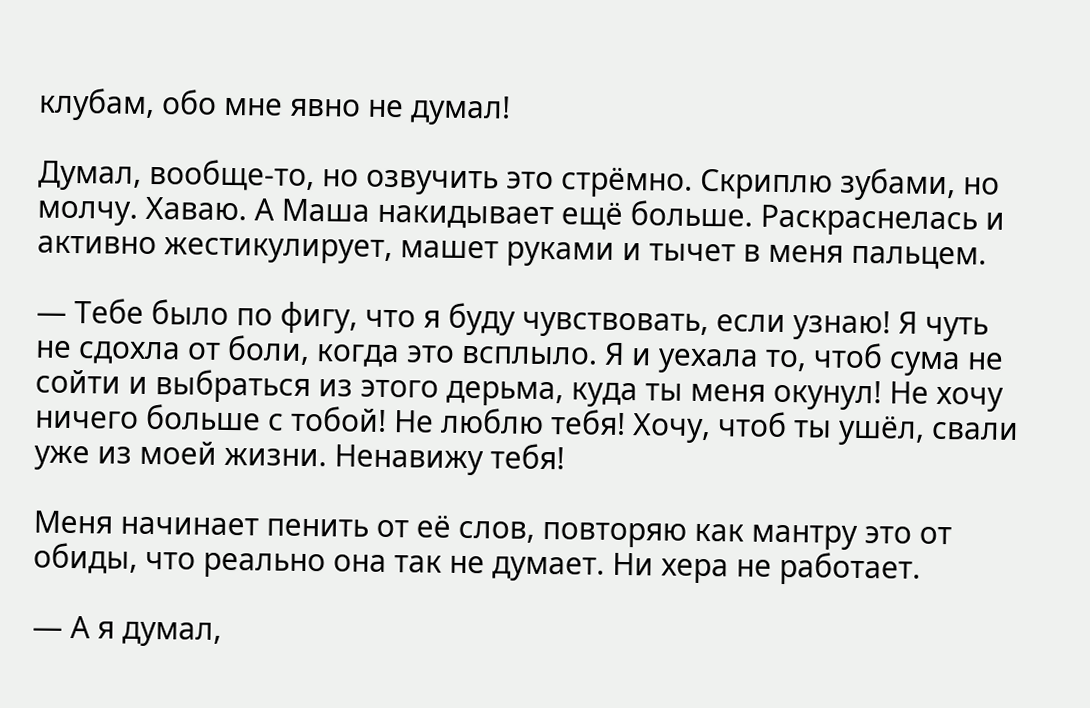клубам, обо мне явно не думал!

Думал, вообще-то, но озвучить это стрёмно. Скриплю зубами, но молчу. Хаваю. А Маша накидывает ещё больше. Раскраснелась и активно жестикулирует, машет руками и тычет в меня пальцем.

— Тебе было по фигу, что я буду чувствовать, если узнаю! Я чуть не сдохла от боли, когда это всплыло. Я и уехала то, чтоб сума не сойти и выбраться из этого дерьма, куда ты меня окунул! Не хочу ничего больше с тобой! Не люблю тебя! Хочу, чтоб ты ушёл, свали уже из моей жизни. Ненавижу тебя!

Меня начинает пенить от её слов, повторяю как мантру это от обиды, что реально она так не думает. Ни хера не работает.

— А я думал,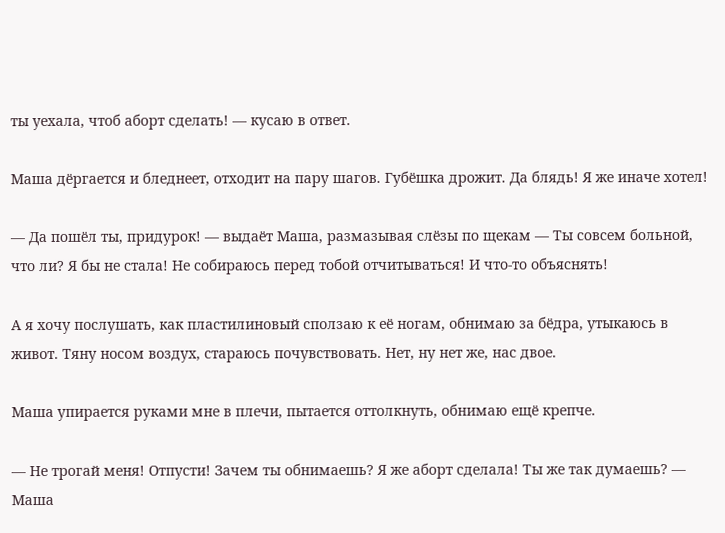ты уехала, чтоб аборт сделать! — кусаю в ответ.

Маша дёргается и бледнеет, отходит на пару шагов. Губёшка дрожит. Да блядь! Я же иначе хотел!

— Да пошёл ты, придурок! — выдаёт Маша, размазывая слёзы по щекам — Ты совсем больной, что ли? Я бы не стала! Не собираюсь перед тобой отчитываться! И что-то объяснять!

А я хочу послушать, как пластилиновый сползаю к её ногам, обнимаю за бёдра, утыкаюсь в живот. Тяну носом воздух, стараюсь почувствовать. Нет, ну нет же, нас двое.

Маша упирается руками мне в плечи, пытается оттолкнуть, обнимаю ещё крепче.

— Не трогай меня! Отпусти! Зачем ты обнимаешь? Я же аборт сделала! Ты же так думаешь? — Маша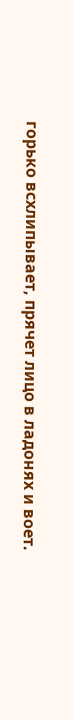горько всхлипывает, прячет лицо в ладонях и воет.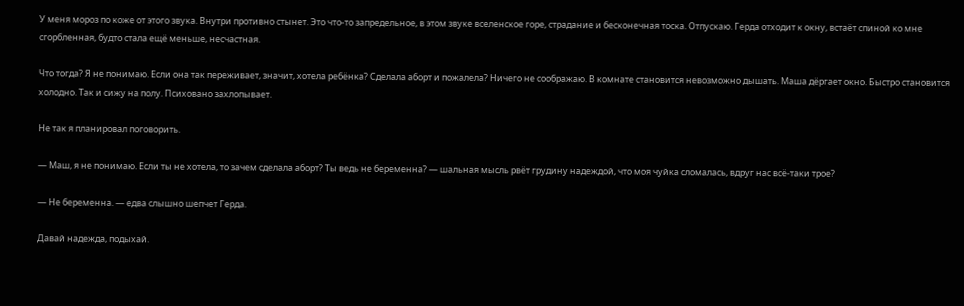У меня мороз по коже от этого звука. Внутри противно стынет. Это что-то запредельное, в этом звуке вселенское горе, страдание и бесконечная тоска. Отпускаю. Герда отходит к окну, встаёт спиной ко мне сгорбленная, будто стала ещё меньше, несчастная.

Что тогда? Я не понимаю. Если она так переживает, значит, хотела ребёнка? Сделала аборт и пожалела? Ничего не соображаю. В комнате становится невозможно дышать. Маша дёргает окно. Быстро становится холодно. Так и сижу на полу. Психовано захлопывает.

Не так я планировал поговорить.

— Маш, я не понимаю. Если ты не хотела, то зачем сделала аборт? Ты ведь не беременна? — шальная мысль рвёт грудину надеждой, что моя чуйка сломалась, вдруг нас всё-таки трое?

— Не беременна. — едва слышно шепчет Герда.

Давай надежда, подыхай.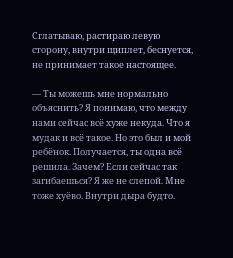Сглатываю, растираю левую сторону, внутри щиплет, беснуется, не принимает такое настоящее.

— Ты можешь мне нормально объяснить? Я понимаю, что между нами сейчас всё хуже некуда. Что я мудак и всё такое. Но это был и мой ребёнок. Получается, ты одна всё решила. Зачем? Если сейчас так загибаешься? Я же не слепой. Мне тоже хуёво. Внутри дыра будто.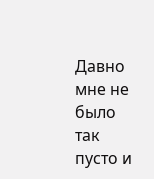Давно мне не было так пусто и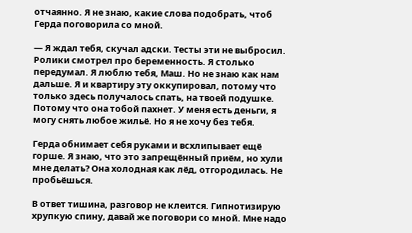отчаянно. Я не знаю, какие слова подобрать, чтоб Герда поговорила со мной.

— Я ждал тебя, скучал адски. Тесты эти не выбросил. Ролики смотрел про беременность. Я столько передумал. Я люблю тебя, Маш. Но не знаю как нам дальше. Я и квартиру эту оккупировал, потому что только здесь получалось спать, на твоей подушке. Потому что она тобой пахнет. У меня есть деньги, я могу снять любое жильё. Но я не хочу без тебя.

Герда обнимает себя руками и всхлипывает ещё горше. Я знаю, что это запрещённый приём, но хули мне делать? Она холодная как лёд, отгородилась. Не пробьёшься.

В ответ тишина, разговор не клеится. Гипнотизирую хрупкую спину, давай же поговори со мной. Мне надо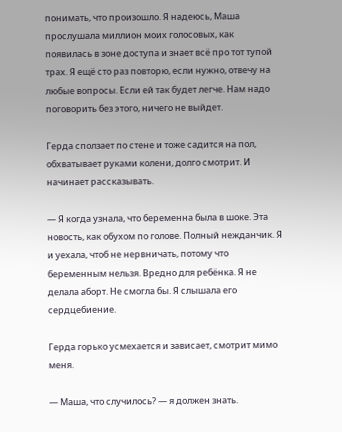понимать, что произошло. Я надеюсь, Маша прослушала миллион моих голосовых, как появилась в зоне доступа и знает всё про тот тупой трах. Я ещё сто раз повторю, если нужно, отвечу на любые вопросы. Если ей так будет легче. Нам надо поговорить без этого, ничего не выйдет.

Герда сползает по стене и тоже садится на пол, обхватывает руками колени, долго смотрит. И начинает рассказывать.

— Я когда узнала, что беременна была в шоке. Эта новость, как обухом по голове. Полный нежданчик. Я и уехала, чтоб не нервничать, потому что беременным нельзя. Вредно для ребёнка. Я не делала аборт. Не смогла бы. Я слышала его сердцебиение.

Герда горько усмехается и зависает, смотрит мимо меня.

— Маша, что случилось? — я должен знать.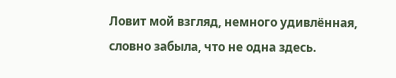Ловит мой взгляд, немного удивлённая, словно забыла, что не одна здесь.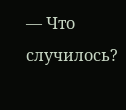— Что случилось?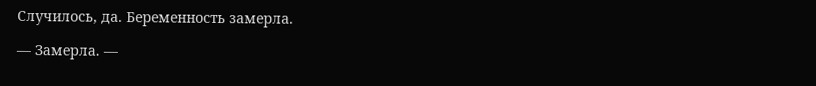Случилось, да. Беременность замерла.

— Замерла. —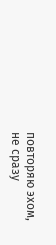повторяю эхом, не сразу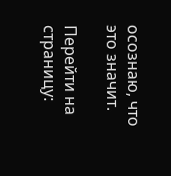осознаю, что это значит.

Перейти на страницу: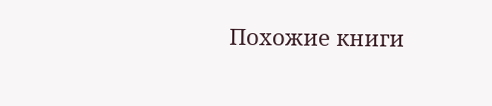Похожие книги